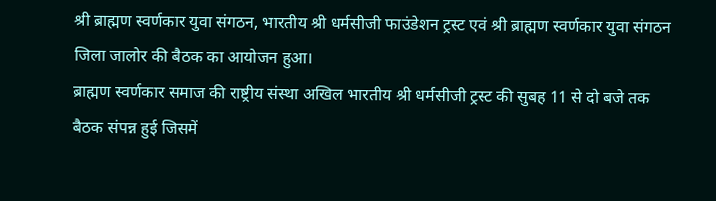श्री ब्राह्मण स्वर्णकार युवा संगठन, भारतीय श्री धर्मसीजी फाउंडेशन ट्रस्ट एवं श्री ब्राह्मण स्वर्णकार युवा संगठन जिला जालोर की बैठक का आयोजन हुआ।
ब्राह्मण स्वर्णकार समाज की राष्ट्रीय संस्था अखिल भारतीय श्री धर्मसीजी ट्रस्ट की सुबह 11 से दो बजे तक बैठक संपन्न हुई जिसमें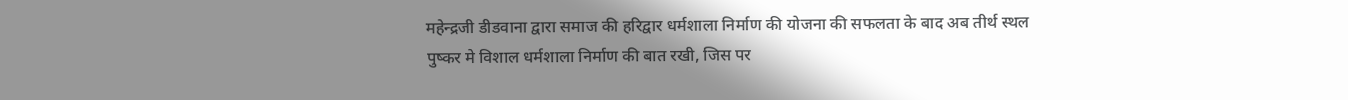महेन्द्रजी डीडवाना द्वारा समाज की हरिद्वार धर्मशाला निर्माण की योजना की सफलता के बाद अब तीर्थ स्थल पुष्कर मे विशाल धर्मशाला निर्माण की बात रखी, जिस पर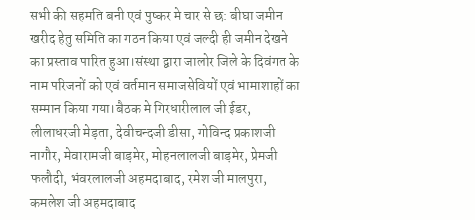सभी की सहमति बनी एवं पुष्कर मे चार से छ: बीघा जमीन खरीद हेतु समिति का गठन किया एवं जल्दी ही जमीन देखने का प्रस्ताव पारित हुआ।संस्था द्वारा जालोर जिले के दिवंगत के नाम परिजनों को एवं वर्तमान समाजसेवियों एवं भामाशाहों का सम्मान किया गया।बैठक मे गिरधारीलाल जी ईडर, लीलाधरजी मेड़ता, देवीचन्दजी डीसा, गोविन्द प्रकाशजी नागौर, मेवारामजी बाड़मेर, मोहनलालजी बाड़मेर, प्रेमजी फलौदी, भंवरलालजी अहमदाबाद, रमेश जी मालपुरा, कमलेश जी अहमदाबाद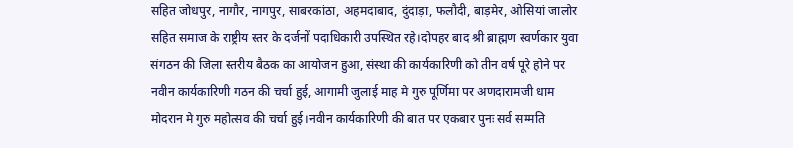सहित जोधपुर, नागौर, नागपुर, साबरकांठा, अहमदाबाद, दुंदाड़ा, फलौदी, बाड़मेर, ओसियां जालोर सहित समाज के राष्ट्रीय स्तर के दर्जनों पदाधिकारी उपस्थित रहे।दोपहर बाद श्री ब्राह्मण स्वर्णकार युवा संगठन की जिला स्तरीय बैठक का आयोजन हुआ, संस्था की कार्यकारिणी को तीन वर्ष पूरे होने पर नवीन कार्यकारिणी गठन की चर्चा हुई, आगामी जुलाई माह मे गुरु पूर्णिमा पर अणदारामजी धाम मोदरान मे गुरु महोत्सव की चर्चा हुई।नवीन कार्यकारिणी की बात पर एकबार पुनः सर्व सम्मति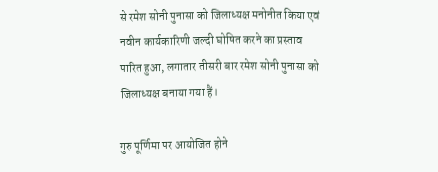से रमेश सोनी पुनासा को जिलाध्यक्ष मनोनीत किया एवं नवीन कार्यकारिणी जल्दी घोषित करने का प्रस्ताव पारित हुआ, लगातार तीसरी बार रमेश सोनी पुनासा को जिलाध्यक्ष बनाया गया हैं।

गुरु पूर्णिमा पर आयोजित होने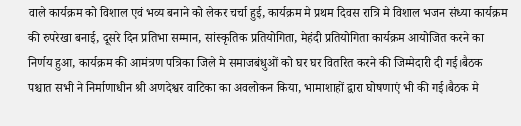वाले कार्यक्रम को विशाल एवं भव्य बनाने को लेकर चर्चा हुई, कार्यक्रम मे प्रथम दिवस रात्रि मे विशाल भजन संध्या कार्यक्रम की रुपरेखा बनाई, दूसरे दिन प्रतिभा सम्मान, सांस्कृतिक प्रतियोगिता, मेहंदी प्रतियोगिता कार्यक्रम आयोजित करने का निर्णय हुआ, कार्यक्रम की आमंत्रण पत्रिका जिले मे समाजबंधुओं को घर घर वितरित करने की जिम्मेदारी दी गई।बैठक पश्चात सभी ने निर्माणाधीन श्री अणदेश्वर वाटिका का अवलोकन किया, भामाशाहों द्वारा घोषणाएं भी की गई।बैठक मे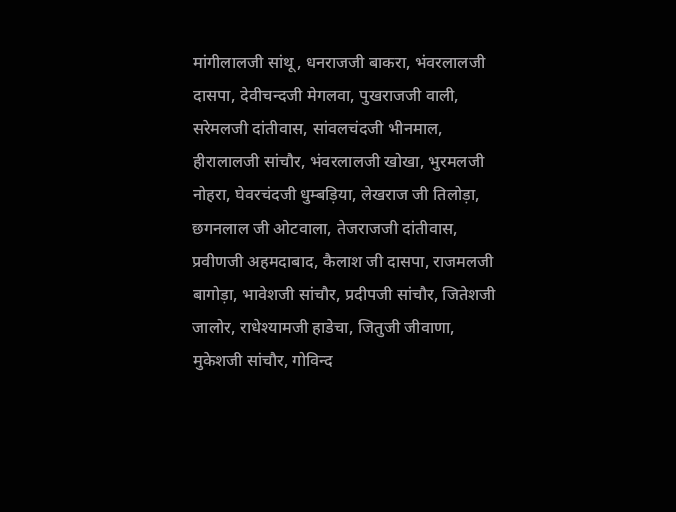मांगीलालजी सांथू, धनराजजी बाकरा, भंवरलालजी दासपा, देवीचन्दजी मेगलवा, पुखराजजी वाली, सरेमलजी दांतीवास, सांवलचंदजी भीनमाल, हीरालालजी सांचौर, भंवरलालजी खोखा, भुरमलजी नोहरा, घेवरचंदजी धुम्बड़िया, लेखराज जी तिलोड़ा, छगनलाल जी ओटवाला, तेजराजजी दांतीवास, प्रवीणजी अहमदाबाद, कैलाश जी दासपा, राजमलजी बागोड़ा, भावेशजी सांचौर, प्रदीपजी सांचौर, जितेशजी जालोर, राधेश्यामजी हाडेचा, जितुजी जीवाणा, मुकेशजी सांचौर, गोविन्द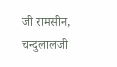जी रामसीन, चन्दुलालजी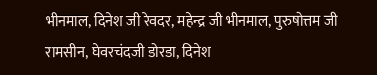भीनमाल, दिनेश जी रेवदर, महेन्द्र जी भीनमाल, पुरुषोत्तम जी रामसीन, घेवरचंदजी डोरडा, दिनेश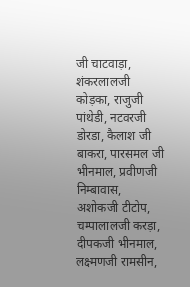जी चाटवाड़ा, शंकरलालजी कोड़का, राजुजी पांथेडी, नटवरजी डोरडा, कैलाश जी बाकरा, पारसमल जी भीनमाल, प्रवीणजी निम्बावास, अशोकजी टीटोप, चम्पालालजी करड़ा, दीपकजी भीनमाल, लक्ष्मणजी रामसीन,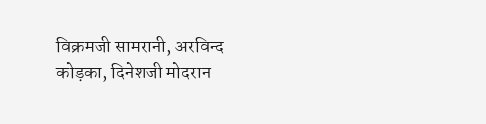विक्रमजी सामरानी, अरविन्द कोड़का, दिनेशजी मोदरान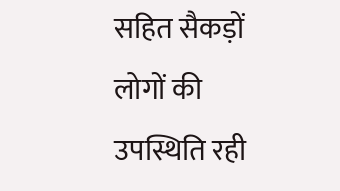सहित सैकड़ों लोगों की उपस्थिति रही